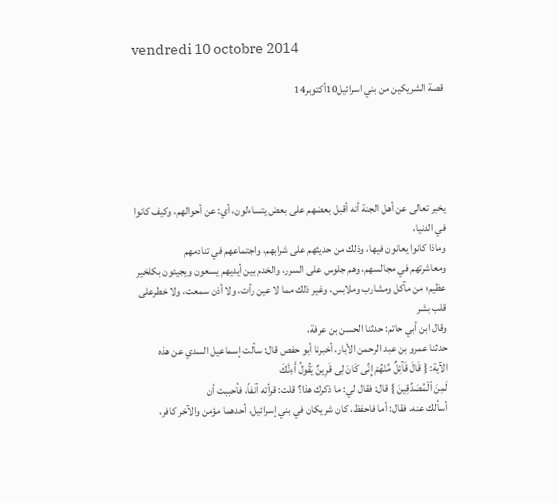vendredi 10 octobre 2014

قصة الشريكين من بني اسرائيل10أكتوبر14





يخبر تعالى عن أهل الجنة أنه أقبل بعضهم على بعض يتساءلون، أي: عن أحوالهم، وكيف كانوا في الدنيا،
وماذا كانوا يعانون فيها، وذلك من حديثهم على شرابهم، واجتماعهم في تنادمهم
ومعاشرتهم في مجالسهم، وهم جلوس على السرر، والخدم بين أيديهم يسعون ويجيئون بكلخير عظيم؛ من مآكل ومشارب وملابس، وغير ذلك مما لا عين رأت، ولا أذن سمعت، ولا خطرعلى قلب بشر
وقال ابن أبي حاتم: حدثنا الحسن بن عرفة،
حدثنا عمرو بن عبد الرحمن الأبار، أخبرنا أبو حفص قال: سألت إسماعيل السدي عن هذه
الآية: { قَالَ قَآئِلٌ مِّنْهُمْ إِنِّى كَانَ لِى قَرِينٌ يَقُولُ أَءِنَّكَ
لَمِنَ ٱلْمُصَدِّقِينَ } قال: فقال لي: ما ذكرك هذا؟ قلت: قرأته آنفاً، فأحببت أن
أسألك عنه، فقال: أما فاحفظ، كان شريكان في بني إسرائيل، أحدهما مؤمن والآخر كافر،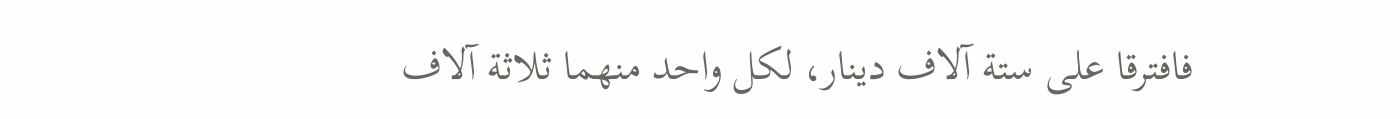فافترقا على ستة آلاف دينار، لكل واحد منهما ثلاثة آلاف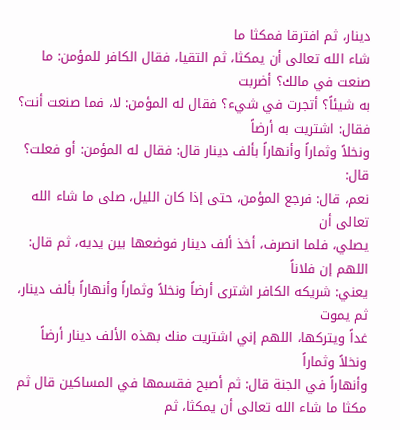دينار، ثم افترقا فمكثا ما
شاء الله تعالى أن يمكثا، ثم التقيا، فقال الكافر للمؤمن: ما صنعت في مالك؟ أضربت
به شيئاً؟ أتجرت في شيء؟ فقال له المؤمن: لا، فما صنعت أنت؟ فقال: اشتريت به أرضاً
ونخلاً وثماراً وأنهاراً بألف دينار قال: فقال له المؤمن: أو فعلت؟ قال:
نعم، قال: فرجع المؤمن، حتى إذا كان الليل، صلى ما شاء الله تعالى أن
يصلي، فلما انصرف، أخذ ألف دينار فوضعها بين يديه، ثم قال: اللهم إن فلاناً
يعني: شريكه الكافر اشترى أرضاً ونخلاً وثماراً وأنهاراً بألف دينار، ثم يموت
غداً ويتركها، اللهم إني اشتريت منك بهذه الألف دينار أرضاً ونخلاً وثماراً
وأنهاراً في الجنة قال: ثم أصبح فقسمها في المساكين قال ثم
مكثا ما شاء الله تعالى أن يمكثا، ثم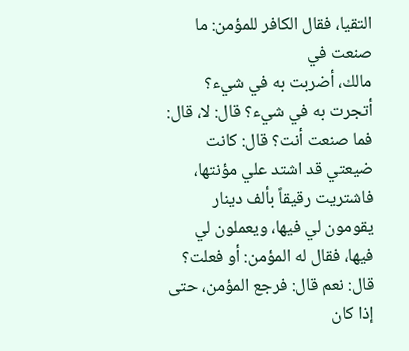التقيا، فقال الكافر للمؤمن: ما صنعت في
مالك، أضربت به في شيء؟ أتجرت به في شيء؟ قال: لا، قال: فما صنعت أنت؟ قال: كانت
ضيعتي قد اشتد علي مؤنتها، فاشتريت رقيقاً بألف دينار يقومون لي فيها، ويعملون لي
فيها، فقال له المؤمن: أو فعلت؟ قال: نعم قال: فرجع المؤمن، حتى إذا كان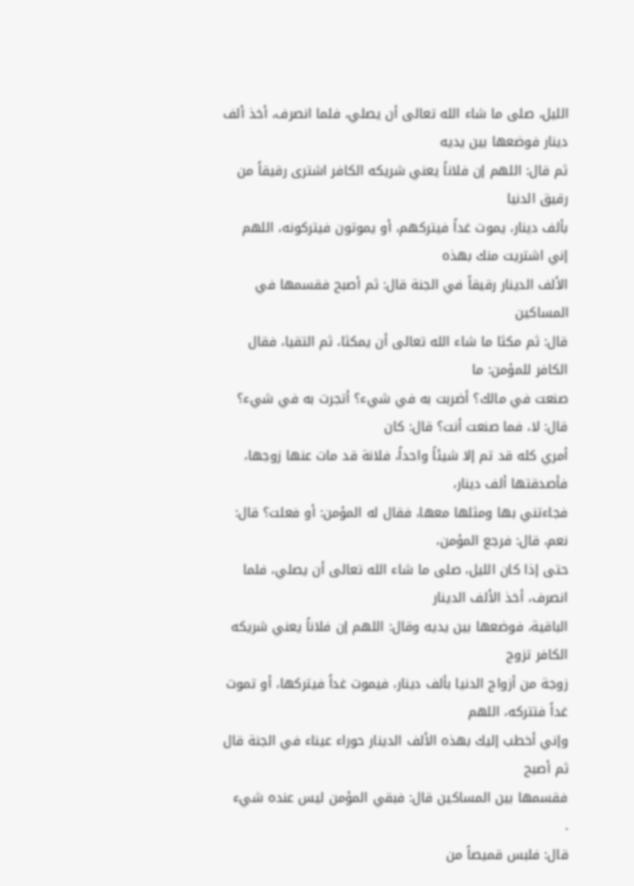الليل، صلى ما شاء الله تعالى أن يصلي، فلما انصرف، أخذ ألف دينار فوضعها بين يديه
ثم قال: اللهم إن فلاناً يعني شريكه الكافر اشترى رقيقاً من رقيق الدنيا
بألف دينار، يموت غداً فيتركهم، أو يموتون فيتركونه، اللهم إني اشتريت منك بهذه
الألف الدينار رقيقاً في الجنة قال: ثم أصبح فقسمها في المساكين
قال: ثم مكثا ما شاء الله تعالى أن يمكثا، ثم التقيا، فقال الكافر للمؤمن: ما
صنعت في مالك؟ أضربت به في شيء؟ أتجرت به في شيء؟ قال: لا، فما صنعت أنت؟ قال: كان
أمري كله قد تم إلا شيئاً واحداً، فلانة قد مات عنها زوجها، فأصدقتها ألف دينار،
فجاءتني بها ومثلها معها، فقال له المؤمن: أو فعلت؟ قال: نعم، قال: فرجع المؤمن،
حتى إذا كان الليل، صلى ما شاء الله تعالى أن يصلي، فلما انصرف، أخذ الألف الدينار
الباقية، فوضعها بين يديه وقال: اللهم إن فلاناً يعني شريكه الكافر تزوج
زوجة من أزواج الدنيا بألف دينار، فيموت غداً فيتركها، أو تموت غداً فتتركه، اللهم
وإني أخطب إليك بهذه الألف الدينار حوراء عيناء في الجنة قال ثم أصبح
فقسمها بين المساكين قال: فبقي المؤمن ليس عنده شيء
.
قال: فلبس قميصاً من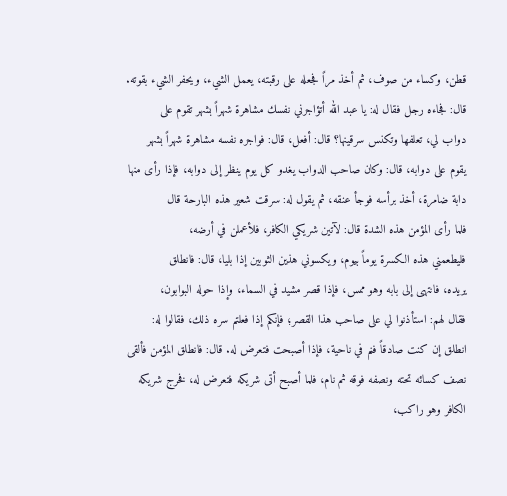قطن، وكساء من صوف، ثم أخذ مراً فجعله على رقبته، يعمل الشيء، ويحفر الشيء بقوته.
قال: فجاءه رجل فقال له: يا عبد الله أتؤاجرني نفسك مشاهرة شهراً بشهر تقوم على
دواب لي، تعلفها وتكنس سرقينها؟ قال: أفعل، قال: فواجره نفسه مشاهرة شهراً بشهر
يقوم على دوابه، قال: وكان صاحب الدواب يغدو كل يوم ينظر إلى دوابه، فإذا رأى منها
دابة ضامرة، أخذ برأسه فوجأ عنقه، ثم يقول له: سرقت شعير هذه البارحة قال
فلما رأى المؤمن هذه الشدة قال: لآتين شريكي الكافر، فلأعملن في أرضه،
فليطعمني هذه الكسرة يوماً بيوم، ويكسوني هذين الثوبين إذا بليا، قال: فانطلق
يريده، فانتهى إلى بابه وهو ممس، فإذا قصر مشيد في السماء، وإذا حوله البوابون،
فقال لهم: استأذنوا لي على صاحب هذا القصر؛ فإنكم إذا فعلتم سره ذلك، فقالوا له:
انطلق إن كنت صادقاً فنم في ناحية، فإذا أصبحت فتعرض له. قال: فانطلق المؤمن فألقى
نصف كسائه تحته ونصفه فوقه ثم نام، فلما أصبح أتى شريكه فتعرض له، فخرج شريكه
الكافر وهو راكب،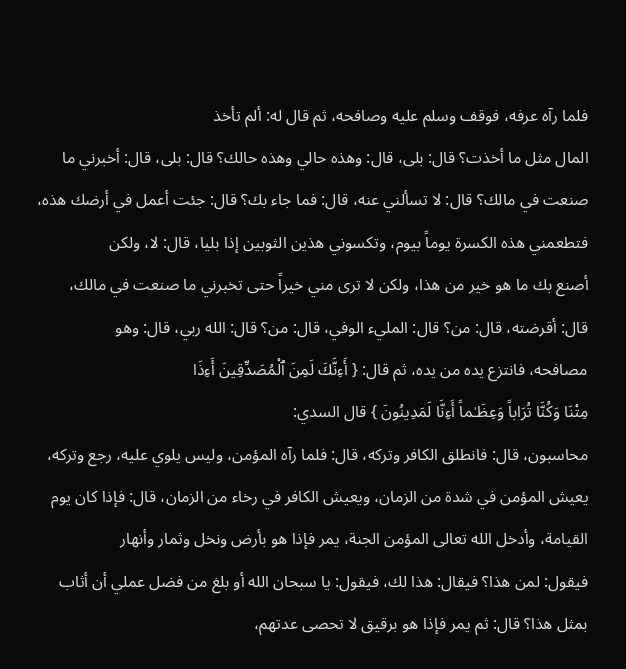فلما رآه عرفه، فوقف وسلم عليه وصافحه، ثم قال له: ألم تأخذ
المال مثل ما أخذت؟ قال: بلى، قال: وهذه حالي وهذه حالك؟ قال: بلى، قال: أخبرني ما
صنعت في مالك؟ قال: لا تسألني عنه، قال: فما جاء بك؟ قال: جئت أعمل في أرضك هذه،
فتطعمني هذه الكسرة يوماً بيوم، وتكسوني هذين الثوبين إذا بليا، قال: لا، ولكن
أصنع بك ما هو خير من هذا، ولكن لا ترى مني خيراً حتى تخبرني ما صنعت في مالك،
قال: أقرضته، قال: من؟ قال: المليء الوفي، قال: من؟ قال: الله ربي، قال: وهو
مصافحه، فانتزع يده من يده، ثم قال: { أَءِنَّكَ لَمِنَ ٱلْمُصَدِّقِينَ أَءِذَا
مِتْنَا وَكُنَّا تُرَاباً وَعِظَـٰماً أَءِنَّا لَمَدِينُونَ } قال السدي:
محاسبون، قال: فانطلق الكافر وتركه، قال: فلما رآه المؤمن، وليس يلوي عليه، رجع وتركه،
يعيش المؤمن في شدة من الزمان، ويعيش الكافر في رخاء من الزمان، قال: فإذا كان يوم
القيامة، وأدخل الله تعالى المؤمن الجنة، يمر فإذا هو بأرض ونخل وثمار وأنهار
فيقول: لمن هذا؟ فيقال: هذا لك، فيقول: يا سبحان الله أو بلغ من فضل عملي أن أثاب
بمثل هذا؟ قال: ثم يمر فإذا هو برقيق لا تحصى عدتهم،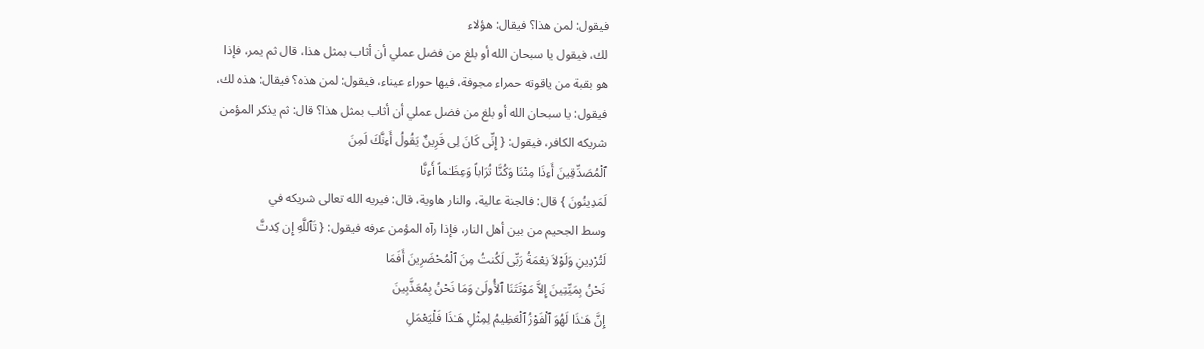فيقول: لمن هذا؟ فيقال: هؤلاء
لك، فيقول يا سبحان الله أو بلغ من فضل عملي أن أثاب بمثل هذا، قال ثم يمر، فإذا
هو بقبة من ياقوته حمراء مجوفة، فيها حوراء عيناء، فيقول: لمن هذه؟ فيقال: هذه لك،
فيقول: يا سبحان الله أو بلغ من فضل عملي أن أثاب بمثل هذا؟ قال: ثم يذكر المؤمن
شريكه الكافر، فيقول: { إِنِّى كَانَ لِى قَرِينٌ يَقُولُ أَءِنَّكَ لَمِنَ
ٱلْمُصَدِّقِينَ أَءِذَا مِتْنَا وَكُنَّا تُرَاباً وَعِظَـٰماً أَءِنَّا
لَمَدِينُونَ } قال: فالجنة عالية، والنار هاوية، قال: فيريه الله تعالى شريكه في
وسط الجحيم من بين أهل النار، فإذا رآه المؤمن عرفه فيقول: { تَٱللَّهِ إِن كِدتَّ
لَتُرْدِينِ وَلَوْلاَ نِعْمَةُ رَبِّى لَكُنتُ مِنَ ٱلْمُحْضَرِينَ أَفَمَا
نَحْنُ بِمَيِّتِينَ إِلاَّ مَوْتَتَنَا ٱلأُولَىٰ وَمَا نَحْنُ بِمُعَذَّبِينَ
إِنَّ هَـٰذَا لَهُوَ ٱلْفَوْزُ ٱلْعَظِيمُ لِمِثْلِ هَـٰذَا فَلْيَعْمَلِ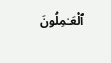ٱلْعَـٰمِلُونَ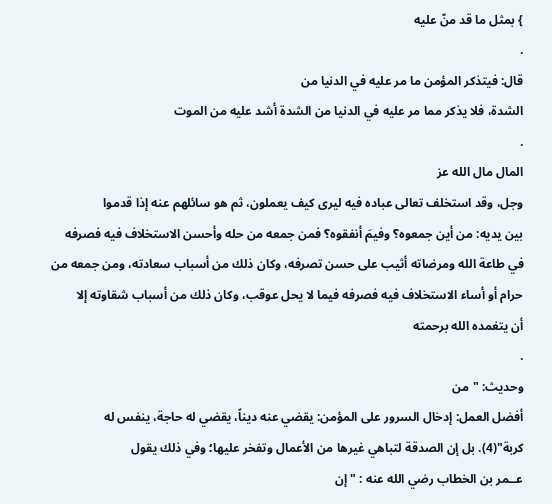} بمثل ما قد منّ عليه
.
قال: فيتذكر المؤمن ما مر عليه في الدنيا من
الشدة، فلا يذكر مما مر عليه في الدنيا من الشدة أشد عليه من الموت
.
المال مال الله عز
وجل، وقد استخلف تعالى عباده فيه ليرى كيف يعملون، ثم هو سائلهم عنه إذا قدموا
بين يديه: من أين جمعوه؟ وفيمَ أنفقوه؟ فمن جمعه من حله وأحسن الاستخلاف فيه فصرفه
في طاعة الله ومرضاته أثيب على حسن تصرفه، وكان ذلك من أسباب سعادته، ومن جمعه من
حرام أو أساء الاستخلاف فيه فصرفه فيما لا يحل عوقب، وكان ذلك من أسباب شقاوته إلا
أن يتغمده الله برحمته
.
وحديث: "من
أفضل العمل: إدخال السرور على المؤمن: يقضي عنه ديناً، يقضي له حاجة، ينفس له
كربة"(4). بل إن الصدقة لتباهي غيرها من الأعمال وتفخر عليها؛ وفي ذلك يقول
عــمر بن الخطاب رضي الله عنه : "إن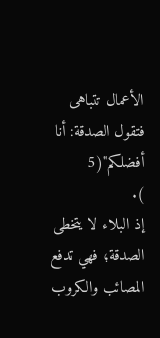الأعمال تتباهى فتقول الصدقة: أنا
أفضلكم"(5
).
إذ البلاء لا يتخطى الصدقة؛ فهي تدفع المصائب والكروب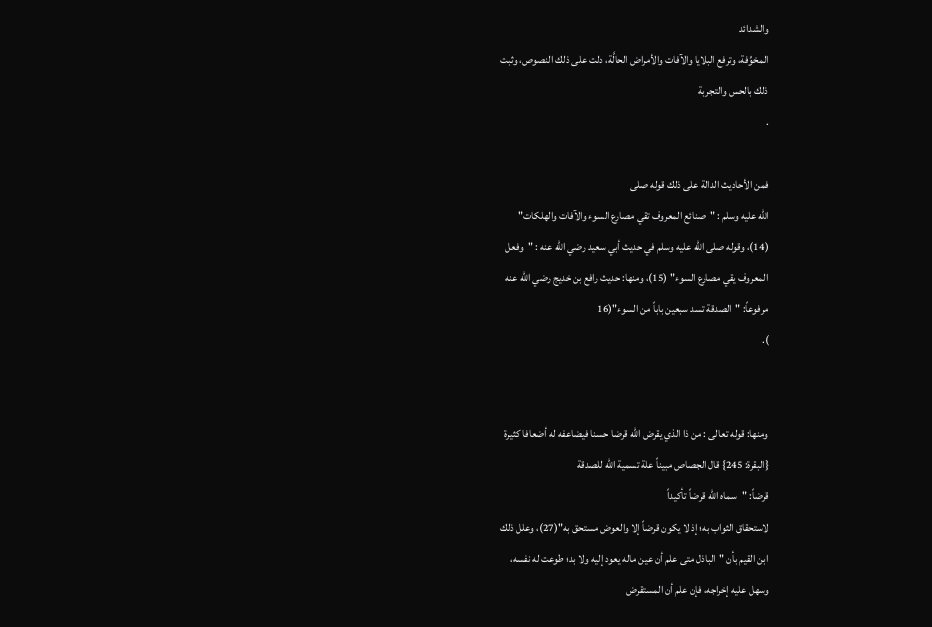والشدائد
المخوِّفة، وترفع البلايا والآفات والأمراض الحالَّة، دلت على ذلك النصوص، وثبت
ذلك بالحس والتجربة
.

فمن الأحاديث الدالة على ذلك قوله صلى
الله عليه وسلم : "صنائع المعروف تقي مصارع السوء والآفات والهلكات"
(14)، وقوله صلى الله عليه وسلم في حديث أبي سعيد رضي الله عنه : "وفعل
المعروف يقي مصارع السوء" (15)، ومنها: حديث رافع بن خديج رضي الله عنه
مرفوعاً: "الصدقة تسد سبعين باباً من السوء"(16
).


ومنها: قوله تعالى : من ذا الذي يقرض الله قرضا حسنا فيضاعفه له أضعافا كثيرة
{البقرة: 245} قال الجصاص مبيناً علة تسمية الله للصدقة
قرضاً: "سماه الله قرضاً تأكيداً
لاستحقاق الثواب به؛ إذ لا يكون قرضاً إلا والعوض مستحق به"(27)، وعلل ذلك
ابن القيم بأن "الباذل متى علم أن عين ماله يعود إليه ولا بد؛ طوعت له نفسه،
وسهل عليه إخراجه، فإن علم أن المستقرض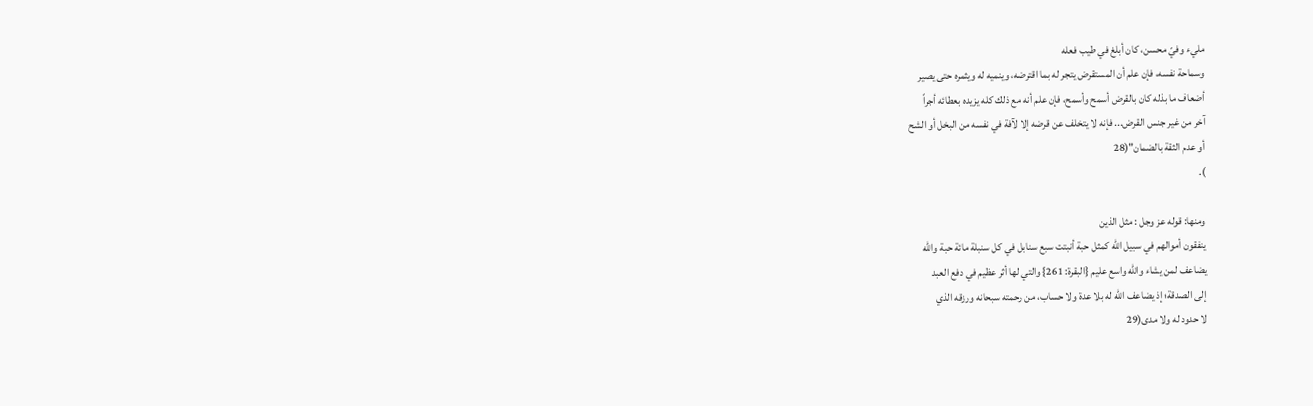مليء وفيّ محسن، كان أبلغ في طيب فعله
وسماحة نفسه، فإن علم أن المستقرض يتجر له بما اقترضه، وينميه له ويثمره حتى يصير
أضعاف ما بذله كان بالقرض أسمح وأسمح، فإن علم أنه مع ذلك كله يزيده بعطائه أجراً
آخر من غير جنس القرض... فإنه لا يتخلف عن قرضه إلا لآفة في نفسه من البخل أو الشح
أو عدم الثقة بالضمان"(28
).

ومنها: قوله عز وجل : مثل الذين
ينفقون أموالهم في سبيل الله كمثل حبة أنبتت سبع سنابل في كل سنبلة مائة حبة والله
يضاعف لمن يشاء والله واسع عليم {البقرة: 261} والتي لها أثر عظيم في دفع العبد
إلى الصدقة؛ إذ يضاعف الله له بلا عدة ولا حساب، من رحمته سبحانه ورزقه الذي
لا حدود له ولا مدى(29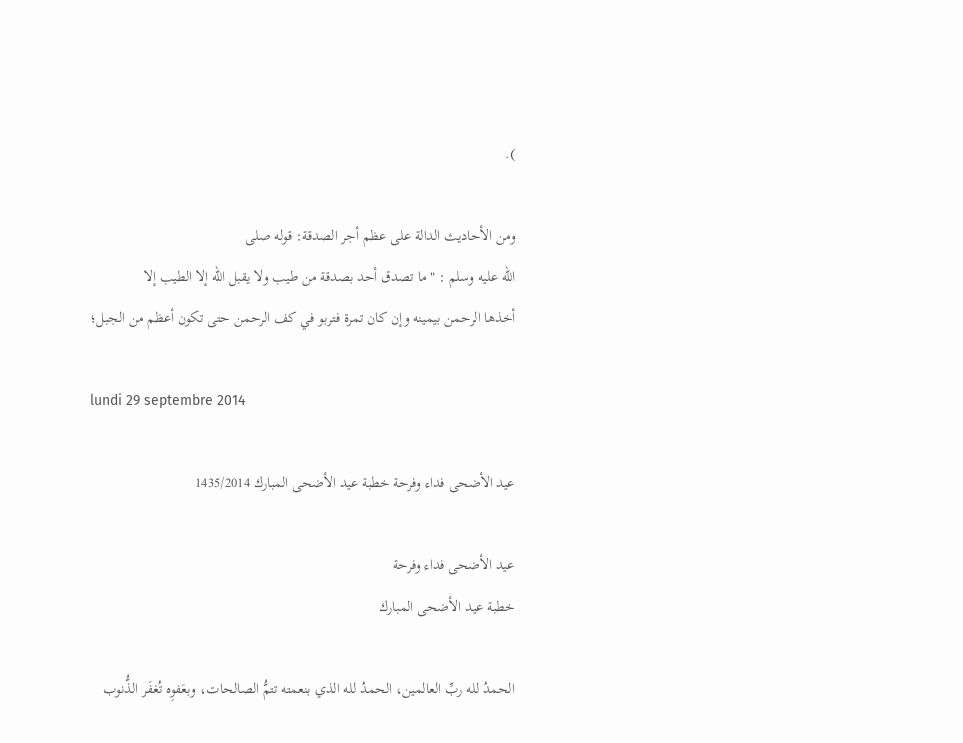).

ومن الأحاديث الدالة على عظم أجر الصدقة: قوله صلى
الله عليه وسلم : "ما تصدق أحد بصدقة من طيب ولا يقبل الله إلا الطيب إلا
أخذها الرحمن بيمينه وإن كان تمرة فتربو في كف الرحمن حتى تكون أعظم من الجبل؛

lundi 29 septembre 2014

عيد الأضحى فداء وفرحة خطبة عيد الأضحى المبارك 1435/2014

عيد الأضحى فداء وفرحة
خطبة عيد الأضحى المبارك

الحمدُ لله ربِّ العالمين، الحمدُ لله الذي بنعمته تتمُّ الصالحات، وبعَفوِه تُغفَر الذُّنوب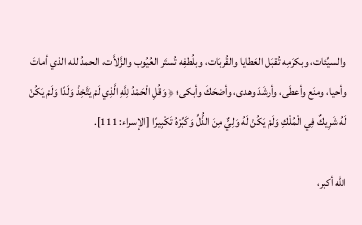والسيِّئات، وبكرَمِه تُقبَل العَطايا والقُربَات، وبلُطفِه تُستَر العُيُوب والزَّلاَّت، الحمدُ لله الذي أماتَ وأحيا، ومنَع وأعطَى، وأرشَدَ وهدى، وأضحَكَ وأبكى؛ ﴿ وَقُلِ الْحَمْدُ لِلَّهِ الَّذِي لَمْ يَتَّخِذْ وَلَدًا وَلَمْ يَكُنْ لَهُ شَرِيكٌ فِي الْمُلْكِ وَلَمْ يَكُنْ لَهُ وَلِيٌّ مِنَ الذُّلِّ وَكَبِّرْهُ تَكْبِيرًا [الإسراء: 111].

الله أكبر،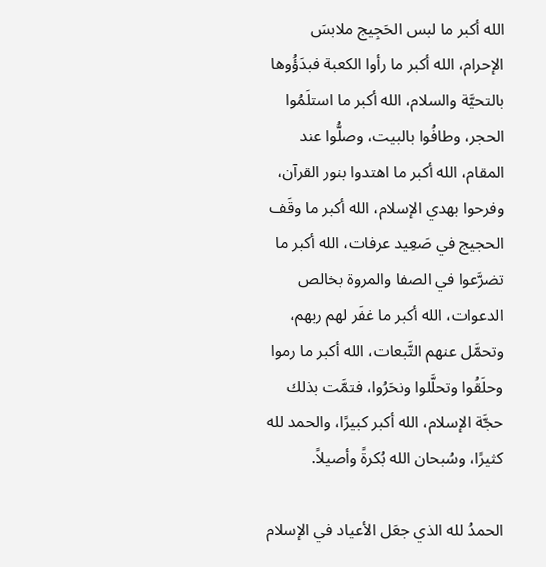الله أكبر ما لبس الحَجِيج ملابسَ الإحرام، الله أكبر ما رأوا الكعبة فبدَؤُوها بالتحيَّة والسلام، الله أكبر ما استلَمُوا الحجر، وطافُوا بالبيت، وصلُّوا عند المقام، الله أكبر ما اهتدوا بنور القرآن، وفرحوا بهدي الإسلام، الله أكبر ما وقَف الحجيج في صَعِيد عرفات، الله أكبر ما تضرَّعوا في الصفا والمروة بخالص الدعوات، الله أكبر ما غفَر لهم ربهم، وتحمَّل عنهم التَّبعات، الله أكبر ما رموا وحلَقُوا وتحلَّلوا ونحَرُوا، فتمَّت بذلك حجَّة الإسلام، الله أكبر كبيرًا، والحمد لله كثيرًا، وسُبحان الله بُكرةً وأصيلاً.

الحمدُ لله الذي جعَل الأعياد في الإسلام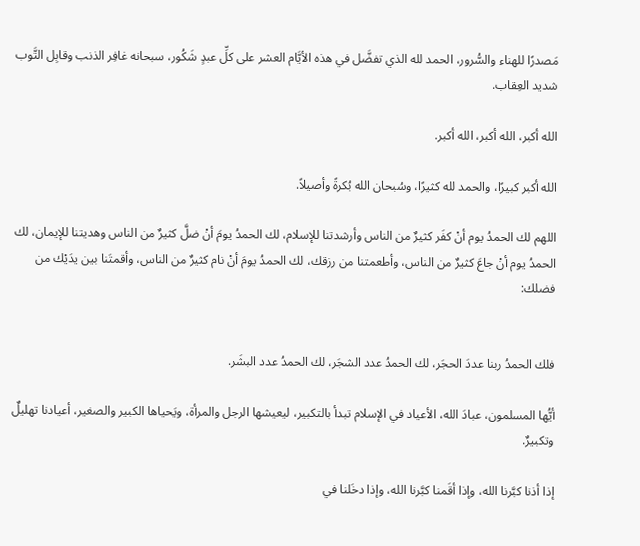مَصدرًا للهناء والسُّرور، الحمد لله الذي تفضَّل في هذه الأيَّام العشر على كلِّ عبدٍ شَكُور، سبحانه غافِر الذنب وقابِل التَّوب شديد العِقاب.

الله أكبر، الله أكبر، الله أكبر.

الله أكبر كبيرًا، والحمد لله كثيرًا، وسُبحان الله بُكرةً وأصيلاً.

اللهم لك الحمدُ يوم أنْ كفَر كثيرٌ من الناس وأرشدتنا للإسلام، لك الحمدُ يومَ أنْ ضلَّ كثيرٌ من الناس وهديتنا للإيمان، لك الحمدُ يوم أنْ جاعَ كثيرٌ من الناس، وأطعمتنا من رزقك، لك الحمدُ يومَ أنْ نام كثيرٌ من الناس، وأقمتَنا بين يدَيْك من فضلك:


فلك الحمدُ ربنا عددَ الحجَر، لك الحمدُ عدد الشجَر، لك الحمدُ عدد البشَر.

أيُّها المسلمون، عبادَ الله، الأعياد في الإسلام تبدأ بالتكبير، ليعيشها الرجل والمرأة، ويَحياها الكبير والصغير، أعيادنا تهليلٌ وتكبيرٌ.

إذا أذنا كبَّرنا الله، وإذا أقَمنا كبَّرنا الله، وإذا دخَلنا في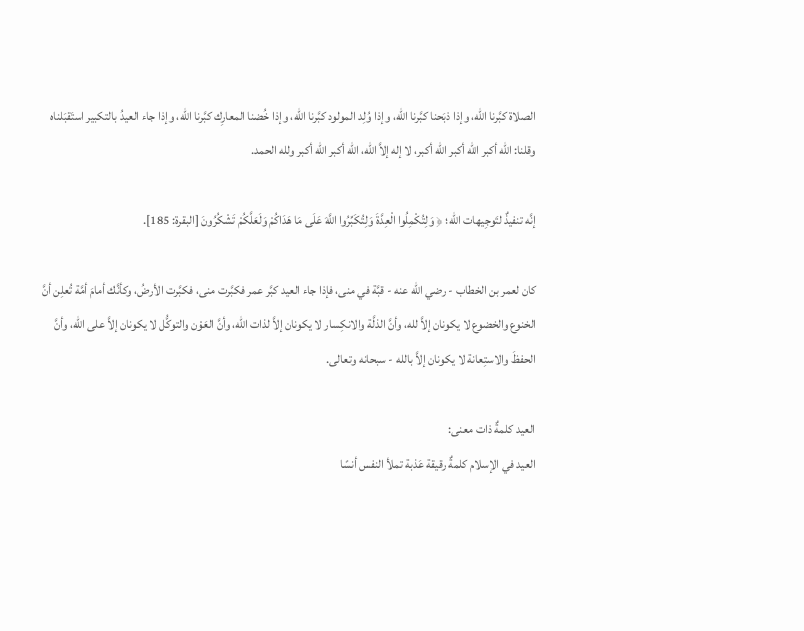الصلاة كبَّرنا الله، وإذا ذبَحنا كبَّرنا الله، وإذا وُلِد المولود كبَّرنا الله، وإذا خُضنا المعارِك كبَّرنا الله، وإذا جاء العيدُ بالتكبير استَقبَلناه وقلنا: الله أكبر الله أكبر الله أكبر، لا إله إلاَّ الله، الله أكبر الله أكبر ولله الحمد.

إنَّه تنفيذٌ لتَوجِيهات الله؛ ﴿ وَلِتُكْمِلُوا الْعِدَّةَ وَلِتُكَبِّرُوا اللَّهَ عَلَى مَا هَدَاكُمْ وَلَعَلَّكُمْ تَشْكُرُونَ [البقرة: 185].

كان لعمر بن الخطاب - رضي الله عنه - قبَّة في منى، فإذا جاء العيد كبَّر عمر فكبَّرت منى، فكبَّرت الأرضُ، وكأنَّك أمامَ أمَّة تُعلِن أنَّ الخنوع والخضوع لا يكونان إلاَّ لله، وأنَّ الذلَّة والانكِسار لا يكونان إلاَّ لذات الله، وأنَّ العَوْن والتوكُّل لا يكونان إلاَّ على الله، وأنَّ الحفظَ والاستِعانة لا يكونان إلاَّ بالله - سبحانه وتعالى.

العيد كلمةٌ ذات معنى:
العيد في الإسلام كلمةٌ رقيقة عَذبة تملأ النفس أنسًا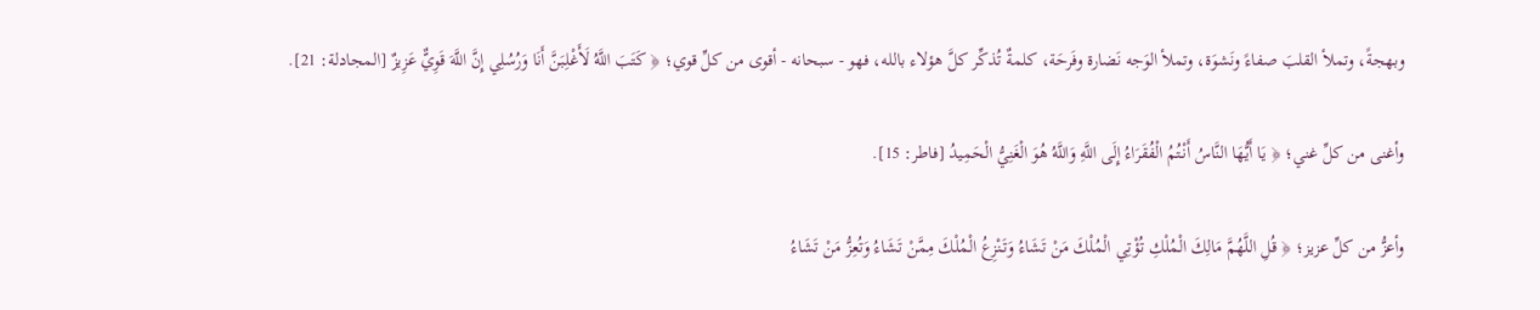وبهجةً، وتملأ القلبَ صفاءً ونَشوَة، وتملأ الوَجه نَضارة وفَرحَة، كلمةٌ تُذكِّر كلَّ هؤلاء بالله، فهو - سبحانه - أقوى من كلِّ قوي؛ ﴿ كَتَبَ اللَّهُ لَأَغْلِبَنَّ أَنَا وَرُسُلِي إِنَّ اللَّهَ قَوِيٌّ عَزِيزٌ [المجادلة: 21].

وأغنى من كلِّ غني؛ ﴿ يَا أَيُّهَا النَّاسُ أَنْتُمُ الْفُقَرَاءُ إِلَى اللَّهِ وَاللَّهُ هُوَ الْغَنِيُّ الْحَمِيدُ [فاطر: 15].

وأعزُّ من كلِّ عزيز؛ ﴿ قُلِ اللَّهُمَّ مَالِكَ الْمُلْكِ تُؤْتِي الْمُلْكَ مَنْ تَشَاءُ وَتَنْزِعُ الْمُلْكَ مِمَّنْ تَشَاءُ وَتُعِزُّ مَنْ تَشَاءُ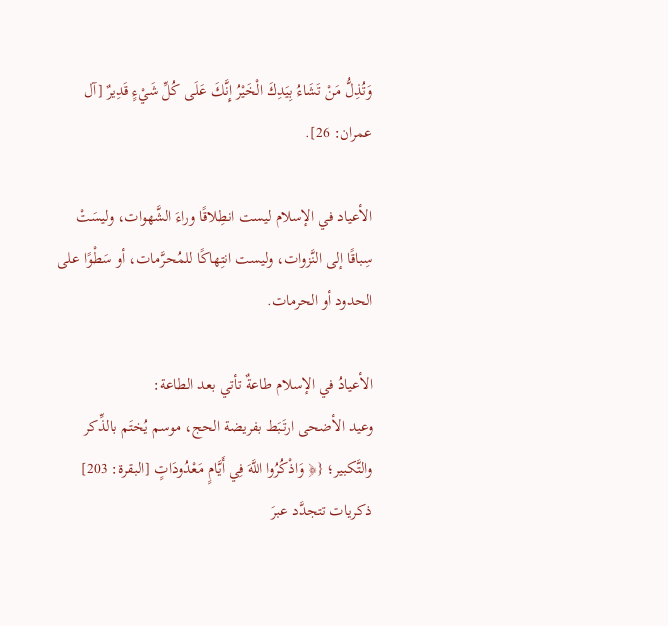وَتُذِلُّ مَنْ تَشَاءُ بِيَدِكَ الْخَيْرُ إِنَّكَ عَلَى كُلِّ شَيْءٍ قَدِيرٌ [آل عمران: 26].

الأعياد في الإسلام ليست انطِلاقًا وراءَ الشَّهوات، وليسَتْ سِباقًا إلى النَّزوات، وليست انتِهاكًا للمُحرَّمات، أو سَطْوًا على الحدود أو الحرمات.

الأعيادُ في الإسلام طاعةٌ تأتي بعد الطاعة:
وعيد الأضحى ارتَبَط بفريضة الحج، موسم يُختَم بالذِّكر والتَّكبير؛ {﴿ وَاذْكُرُوا اللَّهَ فِي أَيَّامٍ مَعْدُودَاتٍ [البقرة: 203] ذكريات تتجدَّد عبرَ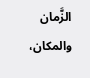الزَّمان والمكان،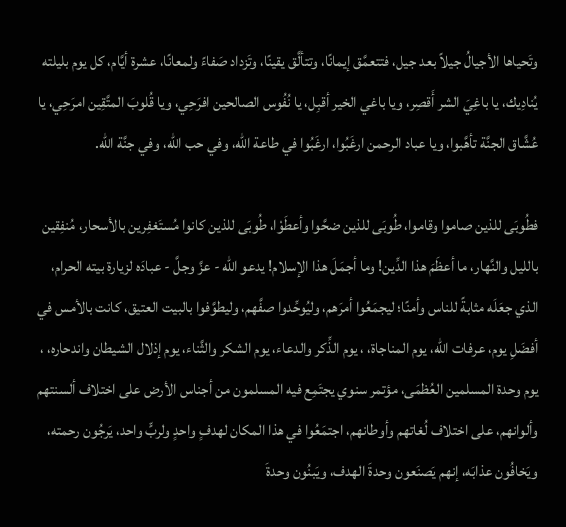وتَحياها الأجيالُ جيلاً بعد جيل، فتتعمَّق إيمانًا، وتتألَّق يقينًا، وتَزداد صَفاءً ولمعانًا، عشرة أيَّام، كل يوم بليلته يُنادِيك، يا باغِيَ الشر أَقصِر، ويا باغي الخير أقبِل، يا نُفُوس الصالحين افرَحِي، ويا قُلوبَ المتَّقِين امرَحِي، يا عُشَّاق الجنَّة تأهَّبوا، ويا عباد الرحمن ارغَبُوا، ارغَبُوا في طاعة الله، وفي حب الله، وفي جنَّة الله.

فطُوبَى للذين صاموا وقاموا، طُوبَى للذين ضحَّوا وأعطَوْا، طُوبَى للذين كانوا مُستَغفِرين بالأسحار، مُنفِقين بالليل والنَّهار، ما أعظَمَ هذا الدِّين! وما أجمَلَ هذا الإسلام! يدعو الله - عزَّ وجلَّ - عبادَه لزيارة بيته الحرام، الذي جعَلَه مثابةً للناس وأمنًا؛ ليجمَعُوا أمرَهم، وليُوحِّدوا صفَّهم، وليطوَّفوا بالبيت العتيق، كانت بالأمس في أفضَلِ يوم، عرفات الله، يوم المناجاة، ، يوم الذِّكر والدعاء، يوم الشكر والثَّناء، يوم إذلال الشيطان واندحاره، ، يوم وحدة المسلمين العُظمَى، مؤتمر سنوي يجتَمِع فيه المسلمون من أجناس الأرض على اختلاف ألسنتهم وألوانهم، على اختلاف لُغاتهم وأوطانهم، اجتمَعُوا في هذا المكان لهدفٍ واحدٍ ولربٍّ واحد، يَرجُون رحمته، ويَخافُون عذابَه، إنهم يَصنَعون وحدةَ الهدف، ويَبنُون وحدةَ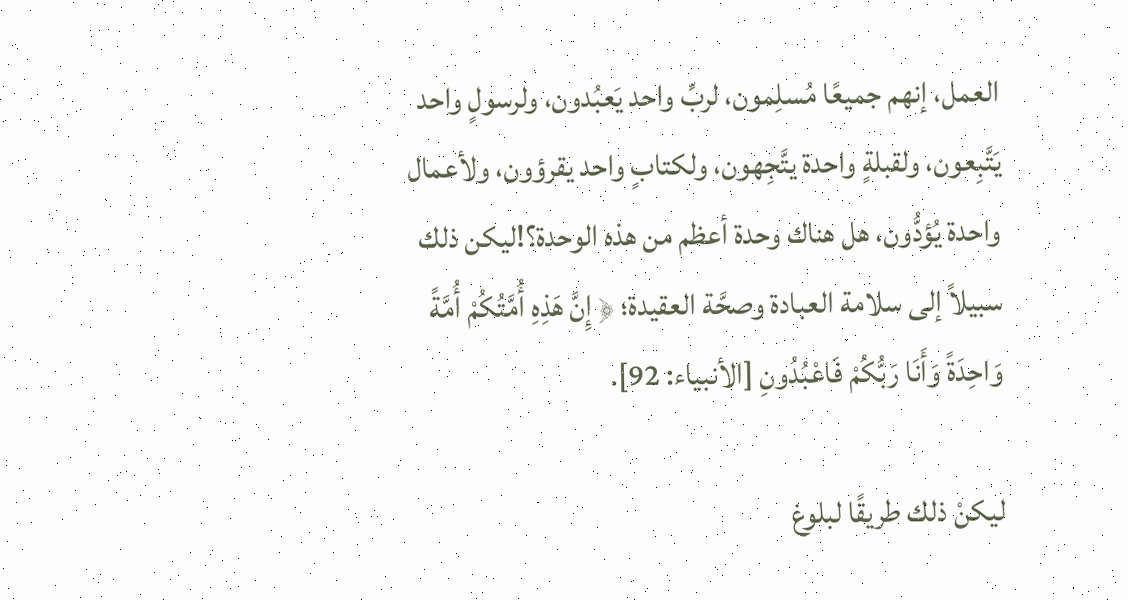العمل، إنهم جميعًا مُسلِمون، لربِّ واحد يَعبُدون، ولرسولٍ واحد يَتَّبِعون، ولقبلةٍ واحدة يتَّجِهون، ولكتابٍ واحد يقرؤون، ولأعمال واحدة يُؤدُّون، هل هناك وحدة أعظم من هذه الوحدة؟!ليكن ذلك سبيلاً إلى سلامة العبادة وصحَّة العقيدة؛ ﴿ إِنَّ هَذِهِ أُمَّتُكُمْ أُمَّةً وَاحِدَةً وَأَنَا رَبُّكُمْ فَاعْبُدُونِ [الأنبياء: 92].

ليكنْ ذلك طريقًا لبلوغ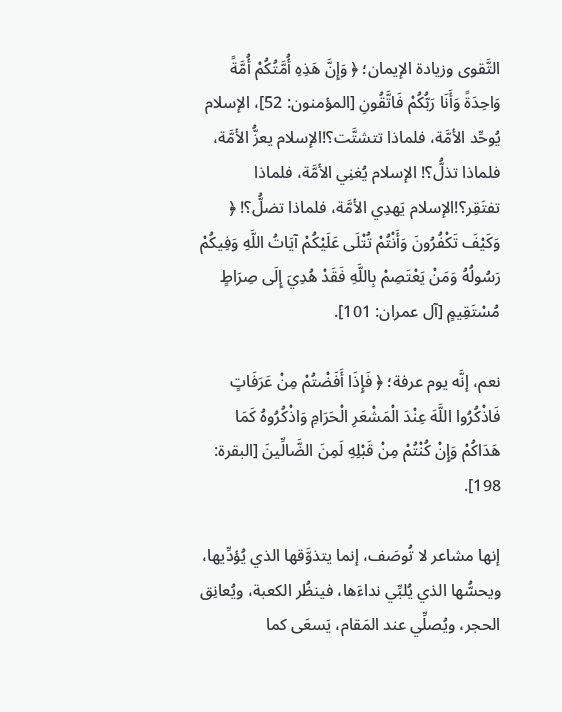التَّقوى وزيادة الإيمان؛ ﴿ وَإِنَّ هَذِهِ أُمَّتُكُمْ أُمَّةً وَاحِدَةً وَأَنَا رَبُّكُمْ فَاتَّقُونِ [المؤمنون: 52]، الإسلام يُوحِّد الأمَّة، فلماذا تتشتَّت؟!الإسلام يعزُّ الأمَّة، فلماذا تذلُّ؟! الإسلام يُغنِي الأمَّة، فلماذا تفتَقِر؟!الإسلام يَهدِي الأمَّة، فلماذا تضلُّ؟! ﴿ وَكَيْفَ تَكْفُرُونَ وَأَنْتُمْ تُتْلَى عَلَيْكُمْ آيَاتُ اللَّهِ وَفِيكُمْ رَسُولُهُ وَمَنْ يَعْتَصِمْ بِاللَّهِ فَقَدْ هُدِيَ إِلَى صِرَاطٍ مُسْتَقِيمٍ [آل عمران: 101].

نعم، إنَّه يوم عرفة؛ ﴿ فَإِذَا أَفَضْتُمْ مِنْ عَرَفَاتٍ فَاذْكُرُوا اللَّهَ عِنْدَ الْمَشْعَرِ الْحَرَامِ وَاذْكُرُوهُ كَمَا هَدَاكُمْ وَإِنْ كُنْتُمْ مِنْ قَبْلِهِ لَمِنَ الضَّالِّينَ [البقرة: 198].

إنها مشاعر لا تُوصَف، إنما يتذوَّقها الذي يُؤدِّيها،  ويحسُّها الذي يُلبِّي نداءَها، فينظُر الكعبة، ويُعانِق الحجر، ويُصلِّي عند المَقام، يَسعَى كما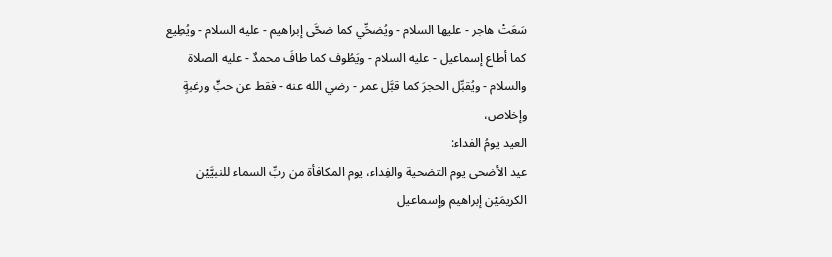سَعَتْ هاجر - عليها السلام - ويُضحِّي كما ضحَّى إبراهيم - عليه السلام - ويُطِيع كما أطاع إسماعيل - عليه السلام - ويَطُوف كما طافَ محمدٌ - عليه الصلاة والسلام - ويُقبِّل الحجرَ كما قبَّل عمر - رضي الله عنه - فقط عن حبٍّ ورغبةٍ وإخلاص،
العيد يومُ الفداء:
عيد الأضحى يوم التضحية والفِداء، يوم المكافأة من ربِّ السماء للنبيَّيْن الكريمَيْن إبراهيم وإسماعيل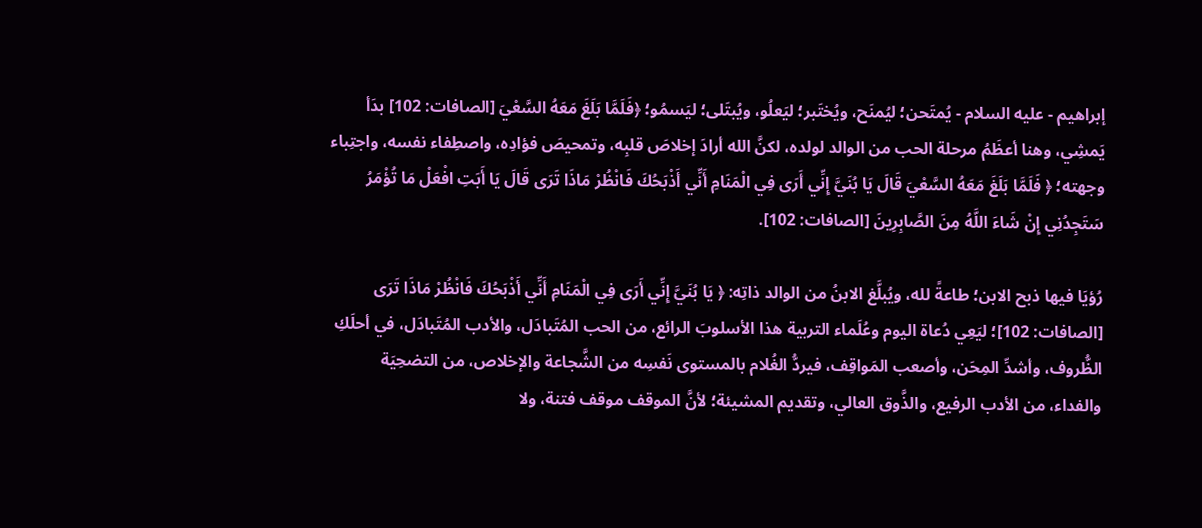إبراهيم - عليه السلام - يُمتَحن؛ ليُمنَح، ويُختَبر؛ ليَعلُو، ويُبتَلى؛ ليَسمُو؛ ﴿فَلَمَّا بَلَغَ مَعَهُ السَّعْيَ [الصافات: 102] بدَأ يَمشِي، وهنا أعظَمُ مرحلة الحب من الوالد لولده، لكنَّ الله أرادَ إخلاصَ قلبِه، وتمحيصَ فؤادِه، واصطِفاء نفسه، واجتِباء وجهته؛ ﴿ فَلَمَّا بَلَغَ مَعَهُ السَّعْيَ قَالَ يَا بُنَيَّ إِنِّي أَرَى فِي الْمَنَامِ أَنِّي أَذْبَحُكَ فَانْظُرْ مَاذَا تَرَى قَالَ يَا أَبَتِ افْعَلْ مَا تُؤْمَرُ سَتَجِدُنِي إِنْ شَاءَ اللَّهُ مِنَ الصَّابِرِينَ [الصافات: 102].

رُؤيَا فيها ذبح الابن؛ طاعةً لله، ويُبلَّغ الابنُ من الوالد ذاتِه: ﴿ يَا بُنَيَّ إِنِّي أَرَى فِي الْمَنَامِ أَنِّي أَذْبَحُكَ فَانْظُرْ مَاذَا تَرَى [الصافات: 102]؛ ليَعِي دُعاة اليوم وعُلَماء التربية هذا الأسلوبَ الرائع، من الحب المُتَبادَل، والأدب المُتَبادَل، في أحلَكِ الظُّروف، وأشدِّ المِحَن، وأصعب المَواقِف، فيردُّ الغُلام بالمستوى نَفسِه من الشَّجاعة والإخلاص، من التضحِيَة والفداء، من الأدب الرفيع، والذَّوق العالي، وتقديم المشيئة؛ لأنَّ الموقف موقف فتنة، ولا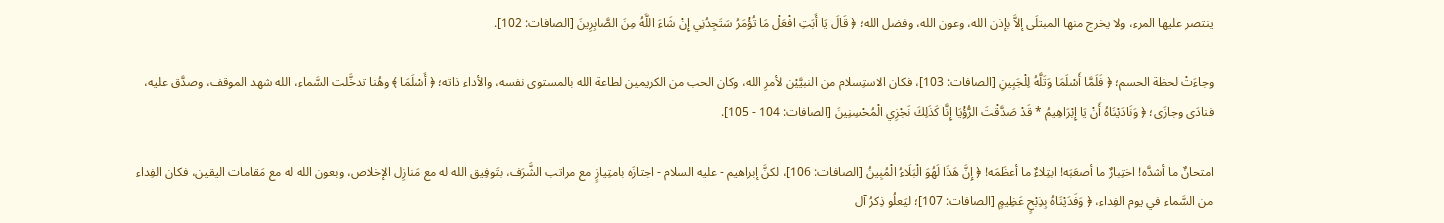ينتصر عليها المرء، ولا يخرج منها المبتلَى إلاَّ بإذن الله، وعون الله، وفضل الله؛ ﴿ قَالَ يَا أَبَتِ افْعَلْ مَا تُؤْمَرُ سَتَجِدُنِي إِنْ شَاءَ اللَّهُ مِنَ الصَّابِرِينَ [الصافات: 102].

وجاءَتْ لحظة الحسم؛ ﴿ فَلَمَّا أَسْلَمَا وَتَلَّهُ لِلْجَبِينِ [الصافات: 103]، فكان الاستِسلام من النبيَّيْن لأمرِ الله، وكان الحب من الكريمين لطاعة الله بالمستوى نفسه، والأداء ذاته؛ ﴿ أَسْلَمَا ﴾ وهُنا تدخَّلت السَّماء، الله شهد الموقف، وصدَّق عليه، فنادَى وجازَى؛ ﴿ وَنَادَيْنَاهُ أَنْ يَا إِبْرَاهِيمُ * قَدْ صَدَّقْتَ الرُّؤْيَا إِنَّا كَذَلِكَ نَجْزِي الْمُحْسِنِينَ [الصافات: 104 - 105].

امتحانٌ ما أشدَّه! اختِبارٌ ما أصعَبَه! ابتِلاءٌ ما أعظَمَه! ﴿ إِنَّ هَذَا لَهُوَ الْبَلَاءُ الْمُبِينُ [الصافات: 106]، لكنَّ إبراهيم - عليه السلام - اجتازَه بامتِيازٍ مع مراتب الشَّرَف، بتَوفِيق الله له مع مَنازِل الإخلاص، وبعون الله له مع مَقامات اليقين، فكان الفِداء من السَّماء في يوم الفِداء، ﴿ وَفَدَيْنَاهُ بِذِبْحٍ عَظِيمٍ [الصافات: 107]؛ ليَعلُو ذِكرُ آل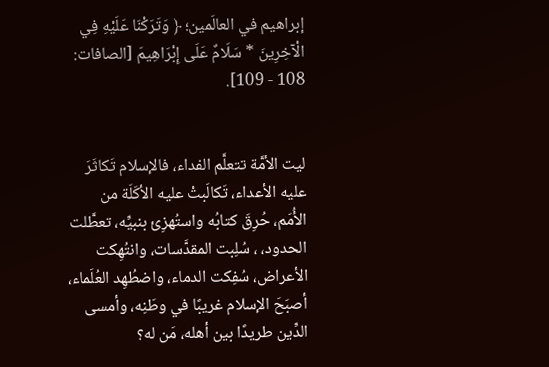إبراهيم في العالَمين؛ ﴿ وَتَرَكْنَا عَلَيْهِ فِي الْآخِرِينَ * سَلَامٌ عَلَى إِبْرَاهِيمَ [الصافات: 108 - 109].


ليت الأمَّة تتعلَّم الفداء، فالإسلام تَكاثَرَ عليه الأعداء، تَكالَبتْ عليه الأكَلَة من الأُمَم، حُرِقَ كتابُه واستُهزِئ بنبيِّه، تعطَّلت الحدود، ، سُلِبت المقدَّسات، وانتُهِكت الأعراض، سُفِكت الدماء، واضطُهِد العُلَماء، أصبَحَ الإسلام غريبًا في وطَنِه، وأمسى الدِّين طريدًا بين أهله، مَن له؟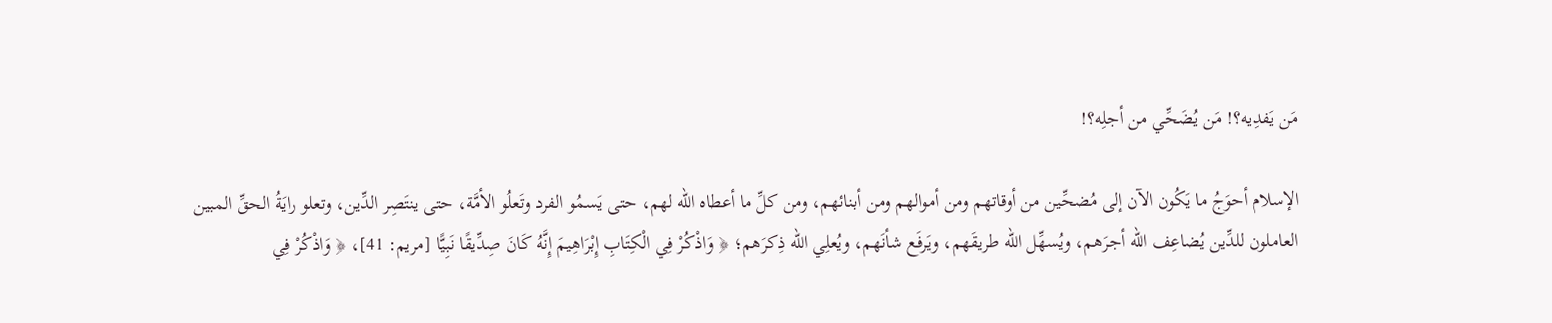مَن يَفدِيه؟! مَن يُضَحِّي من أجلِه؟!

الإسلام أحوَجُ ما يَكُون الآن إلى مُضحِّين من أوقاتهم ومن أموالهم ومن أبنائهم، ومن كلِّ ما أعطاه الله لهم، حتى يَسمُو الفرد وتَعلُو الأمَّة، حتى ينتَصِر الدِّين، وتعلو رايَةُ الحقِّ المبين
العاملون للدِّين يُضاعِف الله أجرَهم، ويُسهِّل الله طريقَهم، ويَرفَع شأنَهم، ويُعلِي الله ذِكرَهم؛ ﴿ وَاذْكُرْ فِي الْكِتَابِ إِبْرَاهِيمَ إِنَّهُ كَانَ صِدِّيقًا نَبِيًّا [مريم: 41]، ﴿ وَاذْكُرْ فِي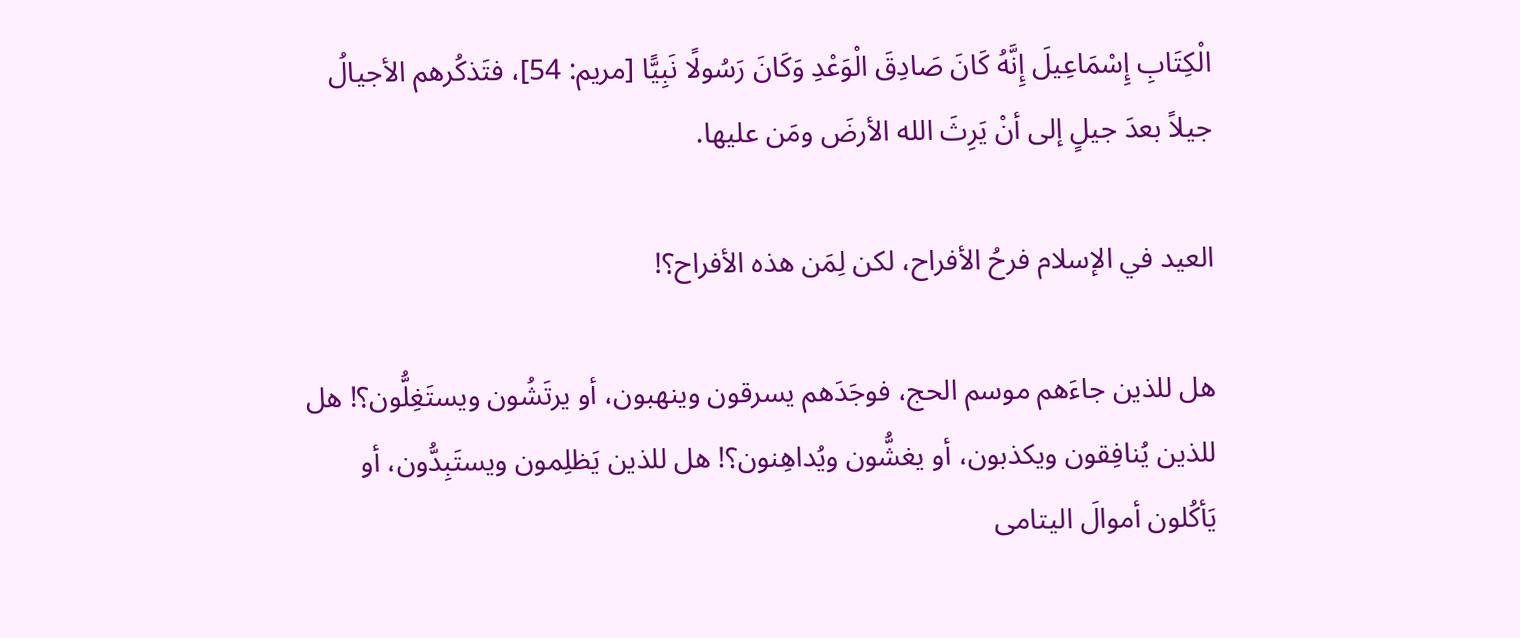الْكِتَابِ إِسْمَاعِيلَ إِنَّهُ كَانَ صَادِقَ الْوَعْدِ وَكَانَ رَسُولًا نَبِيًّا [مريم: 54]، فتَذكُرهم الأجيالُ جيلاً بعدَ جيلٍ إلى أنْ يَرِثَ الله الأرضَ ومَن عليها.

العيد في الإسلام فرحُ الأفراح، لكن لِمَن هذه الأفراح؟!

هل للذين جاءَهم موسم الحج، فوجَدَهم يسرقون وينهبون، أو يرتَشُون ويستَغِلُّون؟! هل للذين يُنافِقون ويكذبون، أو يغشُّون ويُداهِنون؟! هل للذين يَظلِمون ويستَبِدُّون، أو يَأكُلون أموالَ اليتامى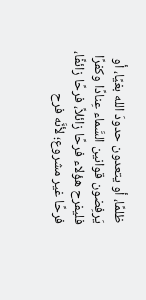ظلمًا، أو يتعدون حدودَ الله بغيًا، أو يَرفِضون قوانين السَّماء عِنادًا وكفرًا
فليفرح هؤلاء فرحًا زائلاً، فرحًا زائفًا، فرحًا غير مشروع؛ لأنَّه فرح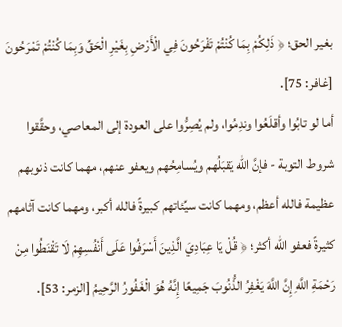بغير الحق؛ ﴿ ذَلِكُمْ بِمَا كُنْتُمْ تَفْرَحُونَ فِي الْأَرْضِ بِغَيْرِ الْحَقِّ وَبِمَا كُنْتُمْ تَمْرَحُونَ [غافر: 75].
أما لو تابُوا وأقلَعُوا وندِمُوا، ولم يُصِرُّوا على العودة إلى المعاصي، وحقَّقوا شروط التوبة - فإنَّ الله يَقبَلُهم ويُسامِحُهم ويعفو عنهم، مهما كانت ذنوبهم عظيمة فالله أعظم، ومهما كانت سيِّئاتهم كبيرةً فالله أكبر، ومهما كانت آثامهم كثيرةً فعفو الله أكثر؛ ﴿ قُلْ يَا عِبَادِيَ الَّذِينَ أَسْرَفُوا عَلَى أَنْفُسِهِمْ لَا تَقْنَطُوا مِنْ رَحْمَةِ اللَّهِ إِنَّ اللَّهَ يَغْفِرُ الذُّنُوبَ جَمِيعًا إِنَّهُ هُوَ الْغَفُورُ الرَّحِيمُ [الزمر: 53].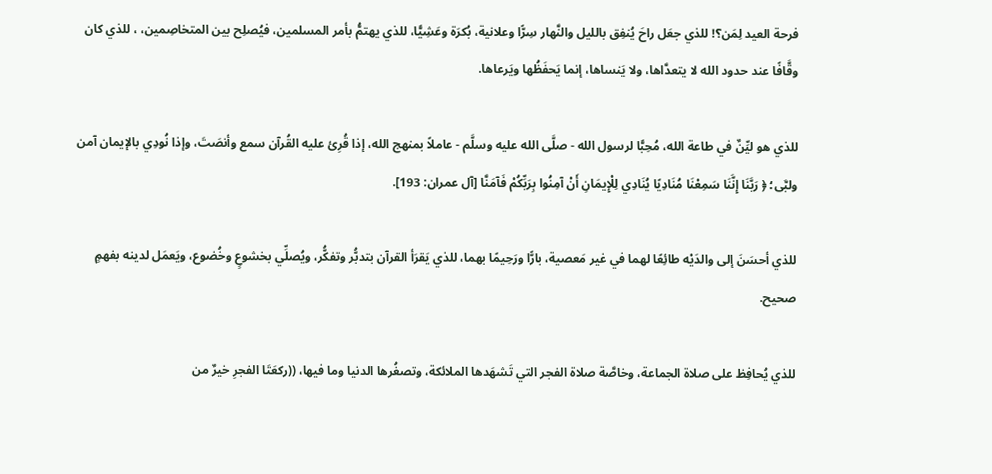فرحة العيد لِمَن؟! للذي جعَل راحَ يُنفِق بالليل والنَّهار سِرًّا وعلانية، بُكرَة وعَشِيًّا، للذي يهتمُّ بأمر المسلمين، فيُصلِح بين المتخاصِمين، ، للذي كان وقَّافًا عند حدود الله لا يتعدَّاها، ولا يَنساها، إنما يَحفَظُها ويَرعاها.

للذي هو ليِّنٌ في طاعة الله، مُحِبًّا لرسول الله - صلَّى الله عليه وسلَّم - عاملاً بمنهج الله، إذا قُرِئ عليه القُرآن سمع وأنصَتَ، وإذا نُودِي بالإيمان آمن ولبَّى؛ ﴿ رَبَّنَا إِنَّنَا سَمِعْنَا مُنَادِيًا يُنَادِي لِلْإِيمَانِ أَنْ آمِنُوا بِرَبِّكُمْ فَآمَنَّا [آل عمران: 193].

للذي أحسَنَ إلى والدَيْه طائِعًا لهما في غير مَعصية، بارًّا ورَحِيمًا بهما، للذي يَقرَأ القرآن بتدبُّر وتفكُّر، ويُصلِّي بخشوعٍ وخُضوع، ويَعمَل لدينه بفهمٍ صحيح.

للذي يُحافِظ على صلاة الجماعة، وخاصَّة صلاة الفجر التي تَشهَدها الملائكة، وتصغُرها الدنيا وما فيها، ((ركعَتَا الفجرِ خيرٌ من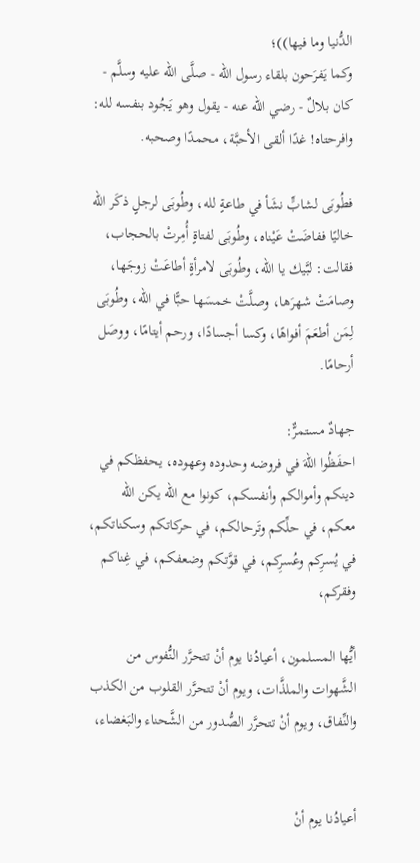الدُّنيا وما فيها))؛
وكما يَفرَحون بلقاء رسول الله - صلَّى الله عليه وسلَّم - كان بلالٌ - رضي الله عنه - يقول وهو يَجُود بنفسه لله: وافرحتاه! غدًا ألقى الأحبَّة، محمدًا وصحبه.

فطُوبَى لشابٍّ نشَأ في طاعةٍ لله، وطُوبَى لرجلٍ ذكَر الله خاليًا ففاضَتْ عَيْناه، وطُوبَى لفتاةٍ أُمِرتْ بالحجاب، فقالت: لبَّيك يا الله، وطُوبَى لامرأةٍ أطاعَتْ زوجَها، وصامَتْ شهرَها، وصلَّتْ خمسَها حبًّا في الله، وطُوبَى لِمَن أطعَمَ أفواهًا، وكسا أجسادًا، ورحم أيتامًا، ووصَل أرحامًا.

جهادٌ مستمرٌّ:
احفَظُوا اللهَ في فروضه وحدوده وعهوده، يحفظكم في دينكم وأموالكم وأنفسكم، كونوا مع الله يكن الله معكم، في حلِّكم وتَرحالكم، في حركاتكم وسكناتكم، في يُسرِكم وعُسرِكم، في قوَّتكم وضعفكم، في غِناكم وفقركم،

أيُّها المسلمون، أعيادُنا يوم أنْ تتحرَّر النُّفوس من الشَّهوات والملذَّات، ويوم أنْ تتحرَّر القلوب من الكذب والنِّفاق، ويوم أنْ تتحرَّر الصُّدور من الشَّحناء والبَغضاء،


أعيادُنا يوم أنْ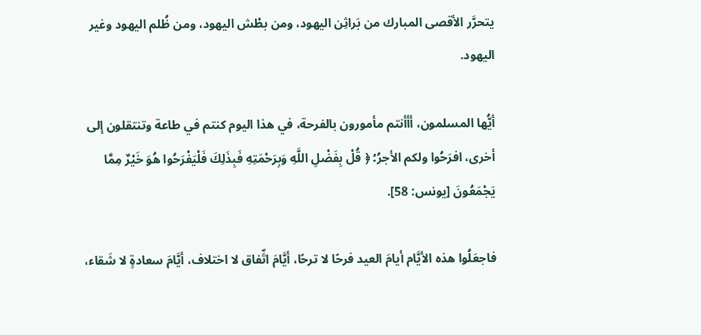يتحرَّر الأقصى المبارك من بَراثِن اليهود، ومن بطْش اليهود، ومن ظُلم اليهود وغير اليهود.

أيُّها المسلمون، أأأنتم مأمورون بالفرحة، في هذا اليوم كنتم في طاعة وتنتقلون إلى أخرى، افرَحُوا ولكم الأجرُ؛ ﴿ قُلْ بِفَضْلِ اللَّهِ وَبِرَحْمَتِهِ فَبِذَلِكَ فَلْيَفْرَحُوا هُوَ خَيْرٌ مِمَّا يَجْمَعُونَ [يونس: 58].

فاجعَلُوا هذه الأيَّام أيامَ العيد فرحًا لا ترحًا، أيَّامَ اتِّفاق لا اختلاف، أيَّامَ سعادةٍ لا شَقاء،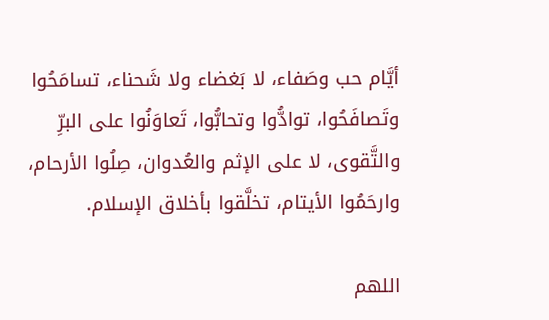أيَّام حب وصَفاء، لا بَغضاء ولا شَحناء، تسامَحُوا وتَصافَحُوا، توادُّوا وتحابُّوا، تَعاوَنُوا على البرِّ والتَّقوى، لا على الإثم والعُدوان، صِلُوا الأرحام، وارحَمُوا الأيتام، تخلَّقوا بأخلاق الإسلام.

اللهم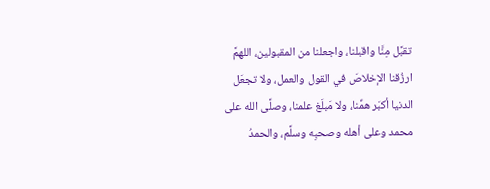تقبَّل مِنَّا واقبلنا، واجعلنا من المقبولين، اللهمَّ ارزُقنا الإخلاصَ في القول والعمل، ولا تجعَل الدنيا أكبَر همِّنا، ولا مَبلَغ علمنا، وصلَّى الله على محمد وعلى أهله وصحبِه وسلَّم، والحمدُ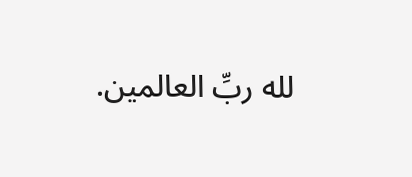لله ربِّ العالمين.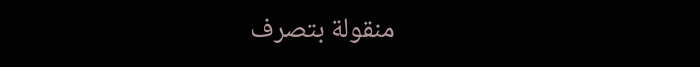منقولة بتصرف